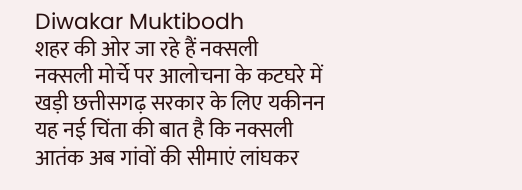Diwakar Muktibodh
शहर की ओर जा रहे हैं नक्सली
नक्सली मोर्चे पर आलोचना के कटघरे में खड़ी छत्तीसगढ़ सरकार के लिए यकीनन यह नई चिंता की बात है कि नक्सली आतंक अब गांवों की सीमाएं लांघकर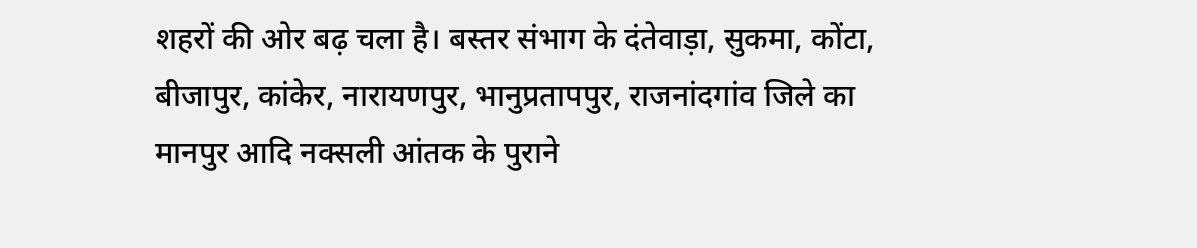शहरों की ओर बढ़ चला है। बस्तर संभाग के दंतेवाड़ा, सुकमा, कोंटा, बीजापुर, कांकेर, नारायणपुर, भानुप्रतापपुर, राजनांदगांव जिले का मानपुर आदि नक्सली आंतक के पुराने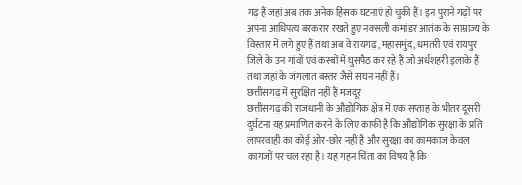गढ़ हैं जहां अब तक अनेक हिंसक घटनाएं हो चुकी हैं। इन पुराने गढ़ों पर अपना आधिपत्य बरकरार रखते हुए नक्सली कमांडर आतंक के साम्राज्य के विस्तार में लगे हुए हैं तथा अब वे रायगढ़, महासमुंद, धमतरी एवं रायपुर जिले के उन गांवों एवं कस्बों में घुसपैठ कर रहे हैं जो अर्धशहरी इलाके हैं तथा जहां के जंगलात बस्तर जैसे सघन नहीं हैं।
छत्तीसगढ़ में सुरक्षित नहीं हैं मजदूर
छत्तीसगढ़ की राजधानी के औद्योगिक क्षेत्र में एक सप्ताह के भीतर दूसरी दुर्घटना यह प्रमाणित करने के लिए काफी है कि औद्योगिक सुरक्षा के प्रति लापरवाही का कोई ओर-छोर नहीं है और सुरक्षा का कामकाज केवल कागजों पर चल रहा है। यह गहन चिंता का विषय है कि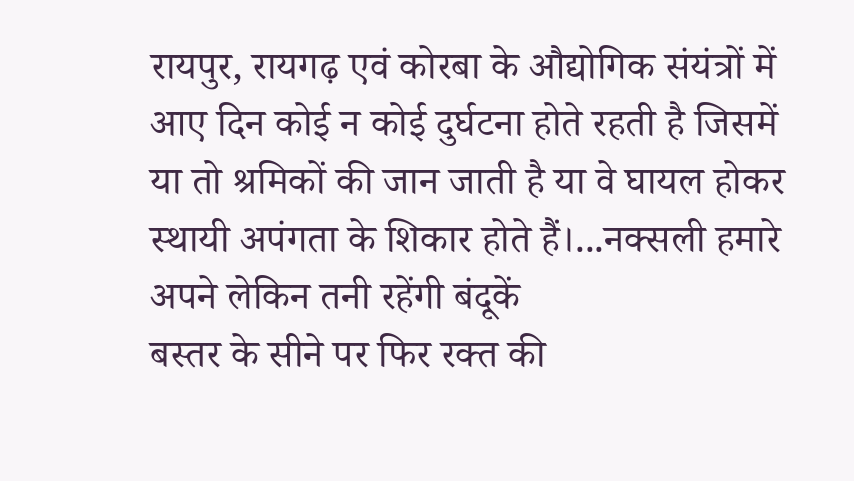रायपुर, रायगढ़ एवं कोरबा के औद्योगिक संयंत्रों में आए दिन कोई न कोई दुर्घटना होते रहती है जिसमें या तो श्रमिकों की जान जाती है या वे घायल होकर स्थायी अपंगता के शिकार होते हैं।...नक्सली हमारे अपने लेकिन तनी रहेंगी बंदूकें
बस्तर के सीने पर फिर रक्त की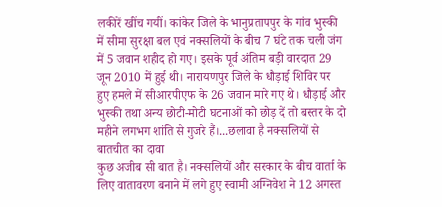लकीरें खींच गयीं। कांकेर जिले के भानुप्रतापपुर के गांव भुस्की में सीमा सुरक्षा बल एवं नक्सलियों के बीच 7 घंटे तक चली जंग में 5 जवान शहीद हो गए। इसके पूर्व अंतिम बड़ी वारदात 29 जून 2010 में हुई थी। नारायणपुर जिले के धौड़ाई शिविर पर हुए हमले में सीआरपीएफ के 26 जवान मारे गए थे। धौड़ाई और भुस्की तथा अन्य छोटी-मोटी घटनाओं को छोड़ दें तो बस्तर के दो महीने लगभग शांति से गुजरे हैं।...छलावा है नक्सलियों से बातचीत का दावा
कुछ अजीब सी बात है। नक्सलियों और सरकार के बीच वार्ता के लिए वातावरण बनाने में लगे हुए स्वामी अग्निवेश ने 12 अगस्त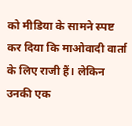को मीडिया के सामने स्पष्ट कर दिया कि माओवादी वार्ता के लिए राजी हैं। लेकिन उनकी एक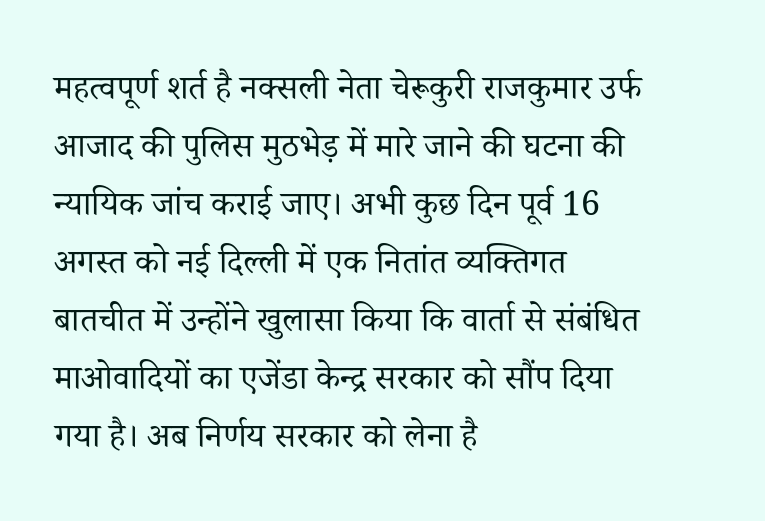महत्वपूर्ण शर्त है नक्सली नेता चेरूकुरी राजकुमार उर्फ आजाद की पुलिस मुठभेड़ में मारे जाने की घटना की न्यायिक जांच कराई जाए। अभी कुछ दिन पूर्व 16 अगस्त को नई दिल्ली में एक नितांत व्यक्तिगत बातचीत में उन्होंने खुलासा किया कि वार्ता से संबंधित माओवादियों का एजेंडा केन्द्र सरकार को सौंप दिया गया है। अब निर्णय सरकार को लेना है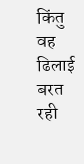किंतु वह ढिलाई बरत रही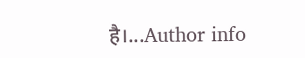है।...Author info